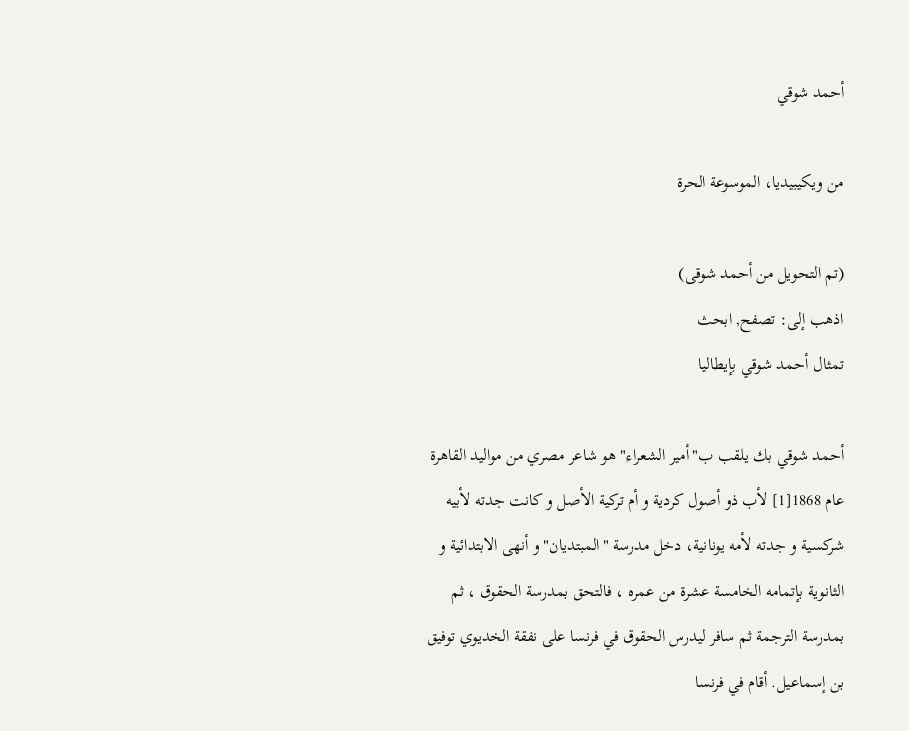أحمد شوقي

من ويكيبيديا، الموسوعة الحرة

(تم التحويل من أحمد شوقى)
اذهب إلى: تصفح, ابحث
تمثال أحمد شوقي بإيطاليا

أحمد شوقي بك يلقب ب"أمير الشعراء" هو شاعر مصري من مواليد القاهرة عام 1868[1] لأب ذو أصول كردية و أم تركية الأصل و كانت جدته لأبيه شركسية و جدته لأمه يونانية، دخل مدرسة "المبتديان" و أنهى الابتدائية و الثانوية بإتمامه الخامسة عشرة من عمره ، فالتحق بمدرسة الحقوق ، ثم بمدرسة الترجمة ثم سافر ليدرس الحقوق في فرنسا على نفقة الخديوي توفيق بن إسماعيل. أقام في فرنسا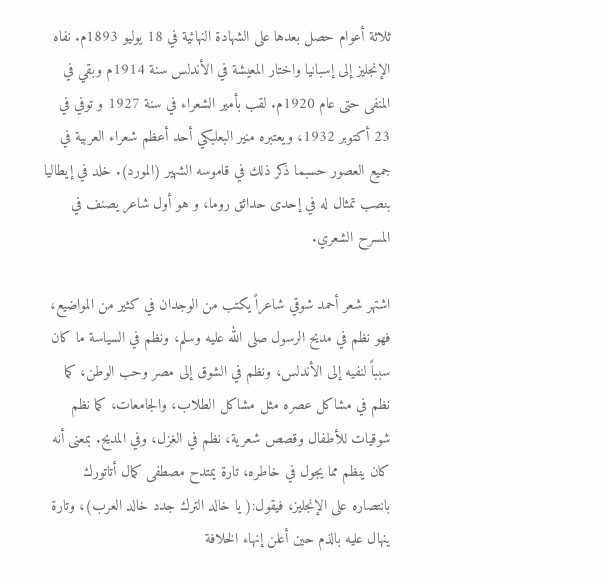ثلاثة أعوام حصل بعدها على الشهادة النهائية في 18 يوليو 1893م. نفاه الإنجليز إلى إسبانيا واختار المعيشة في الأندلس سنة 1914م وبقي في المنفى حتى عام 1920م. لقب بأمير الشعراء في سنة 1927 و توفي في 23 أكتوبر 1932، ويعتبره منير البعلبكي أحد أعظم شعراء العربية في جميع العصور حسبما ذكر ذلك في قاموسه الشهير (المورد). خلد في إيطاليا بنصب تمثال له في إحدى حدائق روما، و هو أول شاعر يصنف في المسرح الشعري.

اشتهر شعر أحمد شوقي شاعراً يكتب من الوجدان في كثير من المواضيع، فهو نظم في مديح الرسول صلى الله عليه وسلم، ونظم في السياسة ما كان سبباً لنفيه إلى الأندلس، ونظم في الشوق إلى مصر وحب الوطن، كما نظم في مشاكل عصره مثل مشاكل الطلاب، والجامعات، كما نظم شوقيات للأطفال وقصص شعرية، نظم في الغزل، وفي المديح. بمعنى أنه كان ينظم مما يجول في خاطره، تارة يمتدح مصطفى كمال أتاتورك بانتصاره على الإنجليز، فيقول:( يا خالد الترك جدد خالد العرب)، وتارة ينهال عليه بالذم حين أعلن إنهاء الخلافة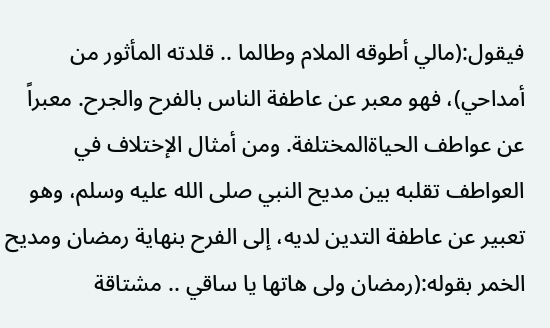فيقول:(مالي أطوقه الملام وطالما .. قلدته المأثور من أمداحي)، فهو معبر عن عاطفة الناس بالفرح والجرح. معبراً عن عواطف الحياةالمختلفة. ومن أمثال الإختلاف في العواطف تقلبه بين مديح النبي صلى الله عليه وسلم، وهو تعبير عن عاطفة التدين لديه، إلى الفرح بنهاية رمضان ومديح الخمر بقوله:(رمضان ولى هاتها يا ساقي .. مشتاقة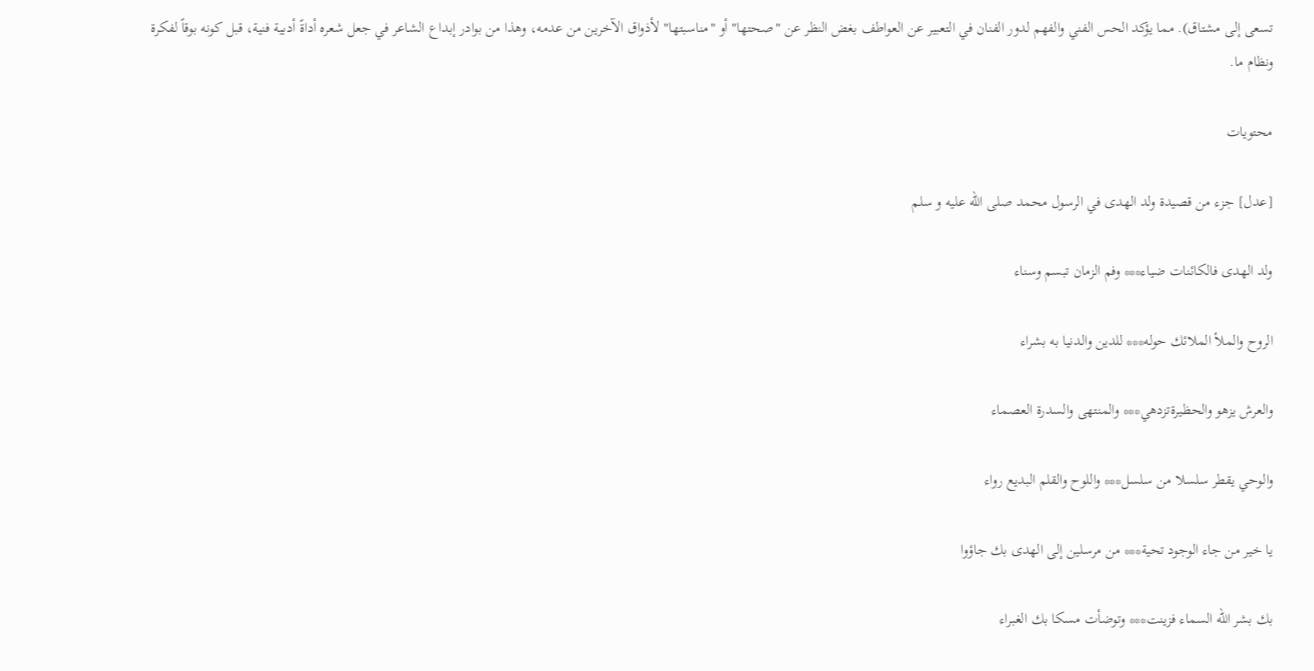تسعى إلى مشتاق). مما يؤكد الحس الفني والفهم لدور الفنان في التعبير عن العواطف بغض النظر عن "صحتها" أو "مناسبتها" لأذواق الآخرين من عدمه، وهذا من بوادر إبداع الشاعر في جعل شعره أداةً أدبية فنية، قبل كونه بوقاً لفكرة ونظام ما.

محتويات

[عدل] جزء من قصيدة ولد الهدى في الرسول محمد صلى الله عليه و سلم

ولد الهدى فالكائنات ضياء*** وفم الزمان تبسم وسناء

الروح والملأ الملائك حوله*** للدين والدنيا به بشراء

والعرش يزهو والحظيرةتزدهي*** والمنتهى والسدرة العصماء

والوحي يقطر سلسلا من سلسل*** واللوح والقلم البديع رواء

يا خير من جاء الوجود تحية*** من مرسلين إلى الهدى بك جاؤوا

بك بشر الله السماء فزينت*** وتوضأت مسكا بك الغبراء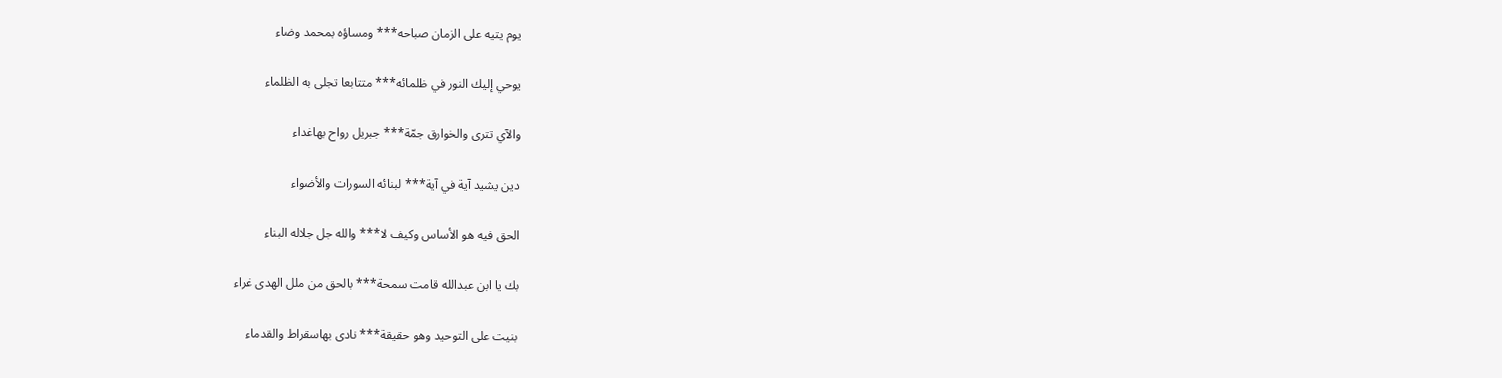يوم يتيه على الزمان صباحه*** ومساؤه بمحمد وضاء

يوحي إليك النور في ظلمائه*** متتابعا تجلى به الظلماء

والآي تترى والخوارق جمّة*** جبريل رواح بهاغداء

دين يشيد آية في آية*** لبنائه السورات والأضواء

الحق فيه هو الأساس وكيف لا*** والله جل جلاله البناء

بك يا ابن عبدالله قامت سمحة*** بالحق من ملل الهدى غراء

بنيت على التوحيد وهو حقيقة*** نادى بهاسقراط والقدماء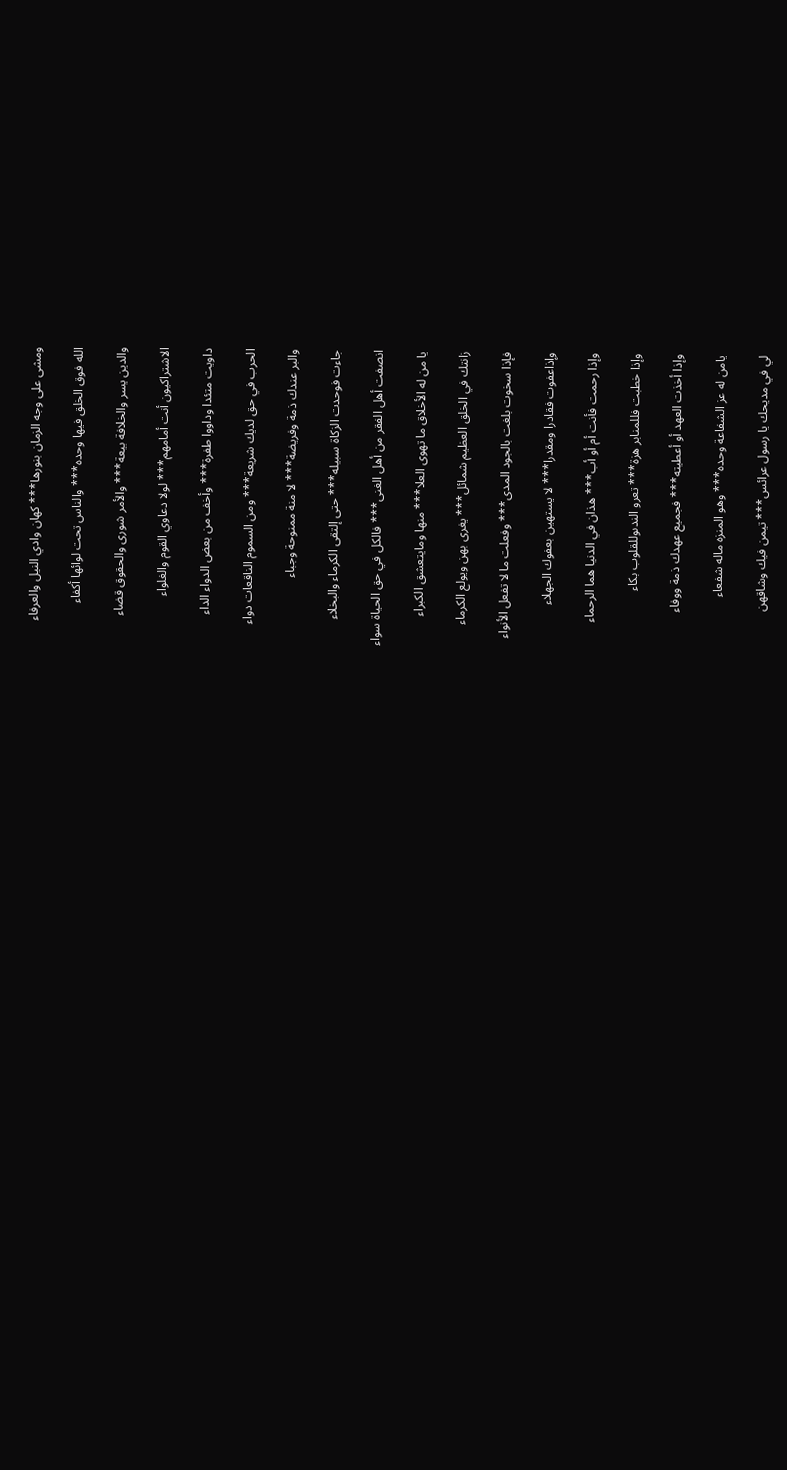ومشى على وجه الزمان بنورها*** كهان وادي النيل والعرفاء

الله فوق الخلق فيها وحده*** والناس تحت لوائها أكفاء

والدين يسر والخلافة بيعة*** والأمر شورى والحقوق قضاء

الاشتراكيون أنت أمامهم*** لولا دعاوي القوم والغلواء

داويت متئدا وداووا طفرة*** وأخف من بعض الدواء الداء

الحرب في حق لديك شريعة*** ومن السموم الناقعات دواء

والبر عندك ذمة وفريضة*** لا منة ممنوحة وجباء

جاءت فوحدت الزكاة سبيله*** حتى إلتقى الكرماء والبخلاء

انصفت أهل الفقر من أهل الغنى*** فالكل في حق الحياة سواء

يا من له الأخلاق ما تهوى العلا*** منها ومايتعشق الكبراء

زانتك في الخلق العظيم شمائل*** يغرى بهن ويولع الكرماء

فإذا سخوت بلغت بالجود المدى*** وفعلت ما لا تفعل الأنواء

وإذاعفوت فقادرا ومقدرا*** لا يستهين بعفوك الجهلاء

وإذا رحمت فأنت أم أو أب*** هذان في الدنيا هما الرحماء

وإذا خطبت فللمنابر هزة*** تعرو الندىوللقلوب بكاء

وإذا أخذت العهد أو أعطيته*** فجميع عهدك ذمة ووفاء

يامن له عز الشفاعة وحده*** وهو المنزه ماله شفعاء

لي في مديحك يا رسول عرائس*** تيمن فيك وشاقهن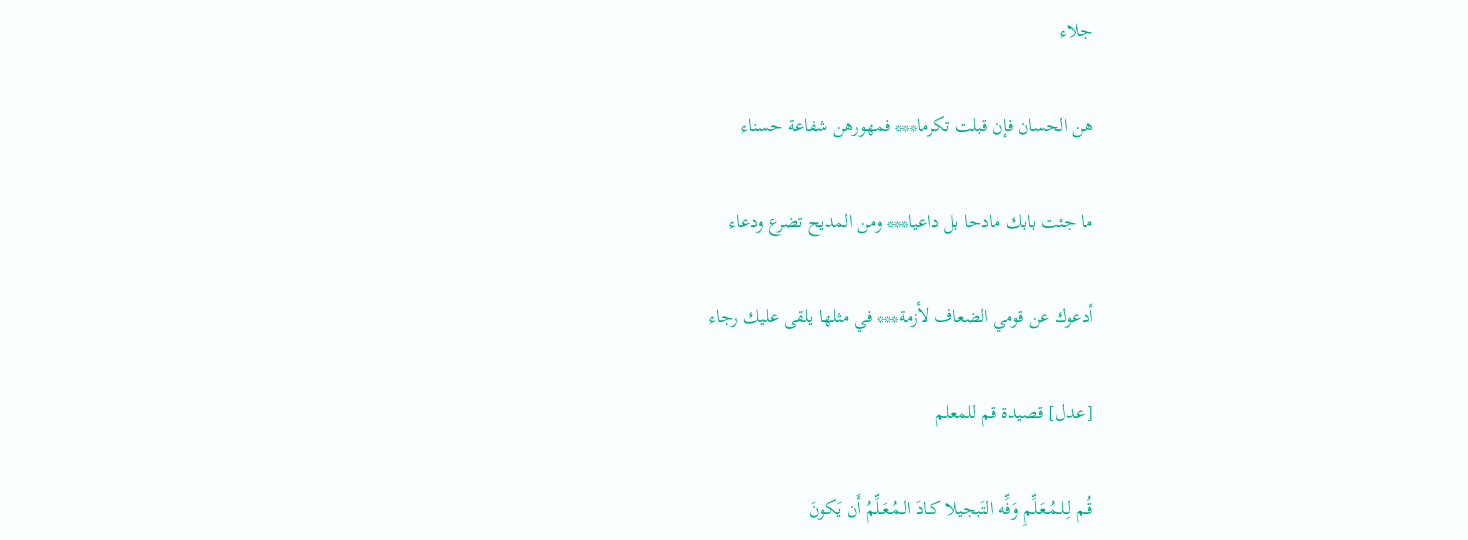جلاء

هن الحسان فإن قبلت تكرما*** فمهورهن شفاعة حسناء

ما جئت بابك مادحا بل داعيا*** ومن المديح تضرع ودعاء

أدعوك عن قومي الضعاف لأزمة*** في مثلها يلقى عليك رجاء

[عدل] قصيدة قم للمعلم

قُـم لِـلـمُـعَـلِّمِ وَفِّه التَبجيلا كـادَ الـمُـعَـلِّمُ أَن يَكونَ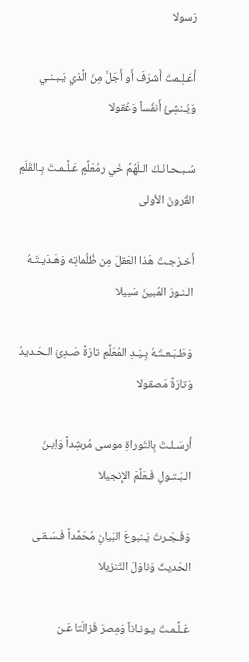رَسولا

أَعَـلِـمتَ أَشرَفَ أَو أَجَلَّ مِنَ الَّذي يَـبـنـي وَيُـنشِئُ أَنفُساً وَعُقولا

سُـبـحـانَـكَ الـلَهُمَّ خَي رمُعَلِّمٍ عَـلَّـمـتَ بِـالقَلَمِ القُرونَ الأولى

أَخـرَجـتَ هَذا العَقلَ مِن ظُلُماتِه وَهَـدَيـتَـهُ الـنـورَ المُبينَ سَبيلا

وَطَـبَـعـتَـهُ بِـيَـدِ المُعَلِّمِ تارَةً صَـدِئَ الـحَـديدُ وَتارَةً مَصقولا

أَرسَـلـتَ بِالتَوراةِ موسى مُرشِداً وَاِبـنَ الـبَـتـولِ فَـعَلَّمَ الإِنجيلا

وَفَـجَـرتَ يَـنبوعَ البَيانِ مُحَمَّداً فَـسَـقـى الحَديثَ وَناوَلَ التَنزيلا

عَـلَّـمـتَ يـونـاناً وَمِصرَ فَزالَتا عَـن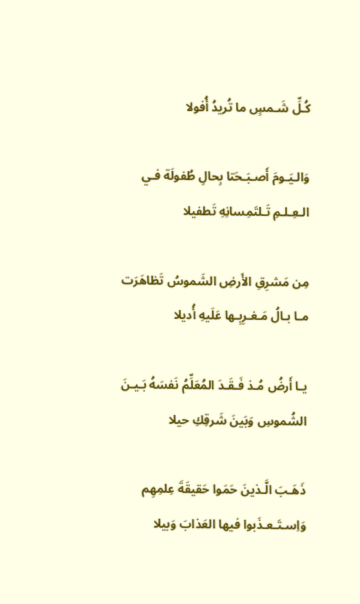كُـلِّ شَـمسٍ ما تُريدُ أُفولا

وَالـيَـومَ أَصـبَـحَتا بِحالِ طُفولَة فـي الـعِـلـمِ تَـلتَمِسانِهِ تَطفيلا

مِن مَشرِقِ الأَرضِ الشَموسُ تَظاهَرَت مـا بـالُ مَـغـرِبِـها عَلَيهِ أُديلا

يـا أَرضُ مُـذ فَـقَـدَ المُعَلِّمُ نَفسَهُ بَـيـنَ الشُموسِ وَبَينَ شَرقِكِ حيلا

ذَهَـبَ الَّـذينَ حَمَوا حَقيقَةَ عِلمِهِم وَاِسـتَـعـذَبوا فيها العَذابَ وَبيلا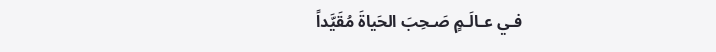فـي عـالَـمٍ صَـحِبَ الحَياةَ مُقَيَّداً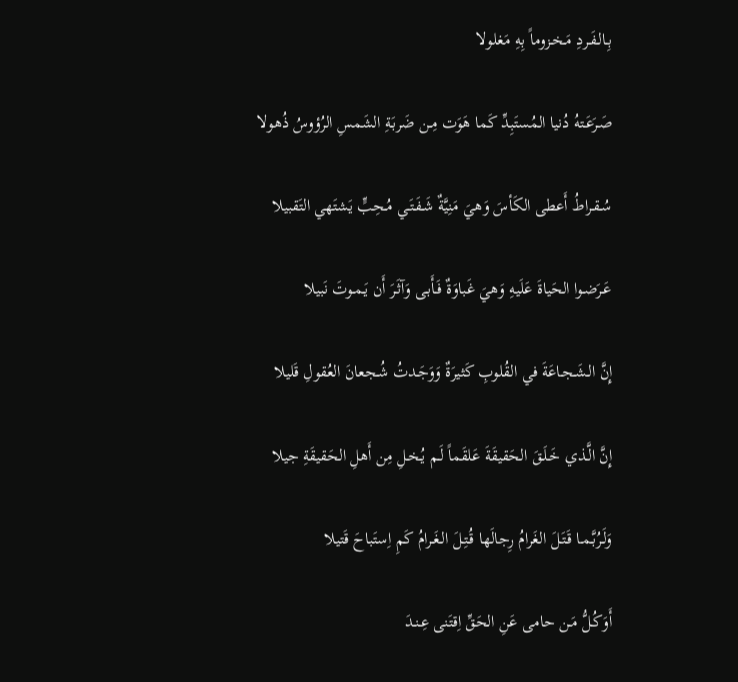بِـالـفَـردِ مَـخـزوماً بِهِ مَغلولا

صَـرَعَـتهُ دُنيا المُستَبِدِّ كَما هَوَت مِـن ضَربَةِ الشَمسِ الرُؤوسُ ذُهولا

سُـقـراطُ أَعطى الكَأسَ وَهيَ مَنِيَّةٌ شَـفَـتَـي مُـحِبٍّ يَشتَهي التَقبيلا

عَـرَضـوا الحَياةَ عَلَيهِ وَهيَ غَباوَةٌ فَـأَبـى وَآثَـرَ أَن يَـمـوتَ نَبيلا

إِنَّ الـشَـجـاعَةَ في القُلوبِ كَثيرَةٌ وَوَجَـدتُ شُـجعانَ العُقولِ قَليلا

إِنَّ الَّـذي خَـلَـقَ الحَقيقَةَ عَلقَماً لَـم يُـخـلِ مِن أَهلِ الحَقيقَةِ جيلا

وَلَـرُبَّـمـا قَـتَـلَ الغَرامُ رِجالَها قُـتِـلَ الـغَـرامُ كَمِ اِستَباحَ قَتيلا

أَوَكُـلُّ مَـن حامى عَنِ الحَقِّ اِقتَنى عِـنـدَ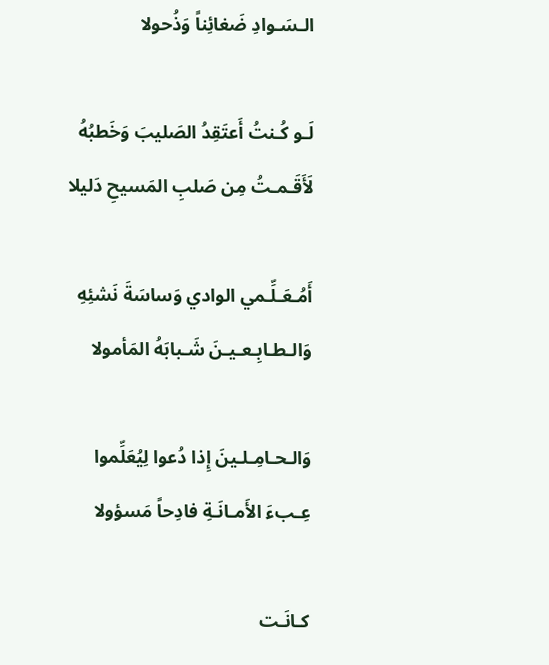الـسَـوادِ ضَغائِناً وَذُحولا

لَـو كُـنتُ أَعتَقِدُ الصَليبَ وَخَطبُهُ لَأَقَـمـتُ مِن صَلبِ المَسيحِ دَليلا

أَمُـعَـلِّـمي الوادي وَساسَةَ نَشئِهِ وَالـطـابِـعـيـنَ شَـبابَهُ المَأمولا

وَالـحـامِـلـينَ إِذا دُعوا لِيُعَلِّموا عِـبءَ الأَمـانَـةِ فادِحاً مَسؤولا

كـانَـت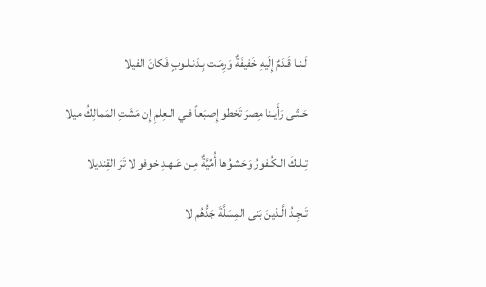لَـنـا قَـدَمٌ إِلَيهِ خَفيفَةٌ وَرِمَـت بِـدَنـلـوبٍ فَكانَ الفيلا

حَـتّـى رَأَيـنا مِصرَ تَخطو إِصبَعاً فـي الـعِلمِ إِن مَشَتِ المَمالِكُ ميلا

تِـلـكَ الـكُـفورُ وَحَشوُها أُمِّيَّةٌ مِـن عَـهـدِ خوفو لا تَرَ القِنديلا

تَـجِـدُ الَّـذينَ بَنى المِسَلَّةَ جَدُّهُم لا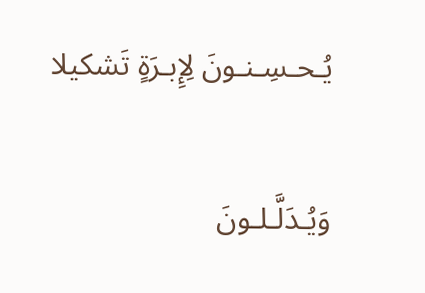يُـحـسِـنـونَ لِإِبـرَةٍ تَشكيلا

وَيُـدَلَّـلـونَ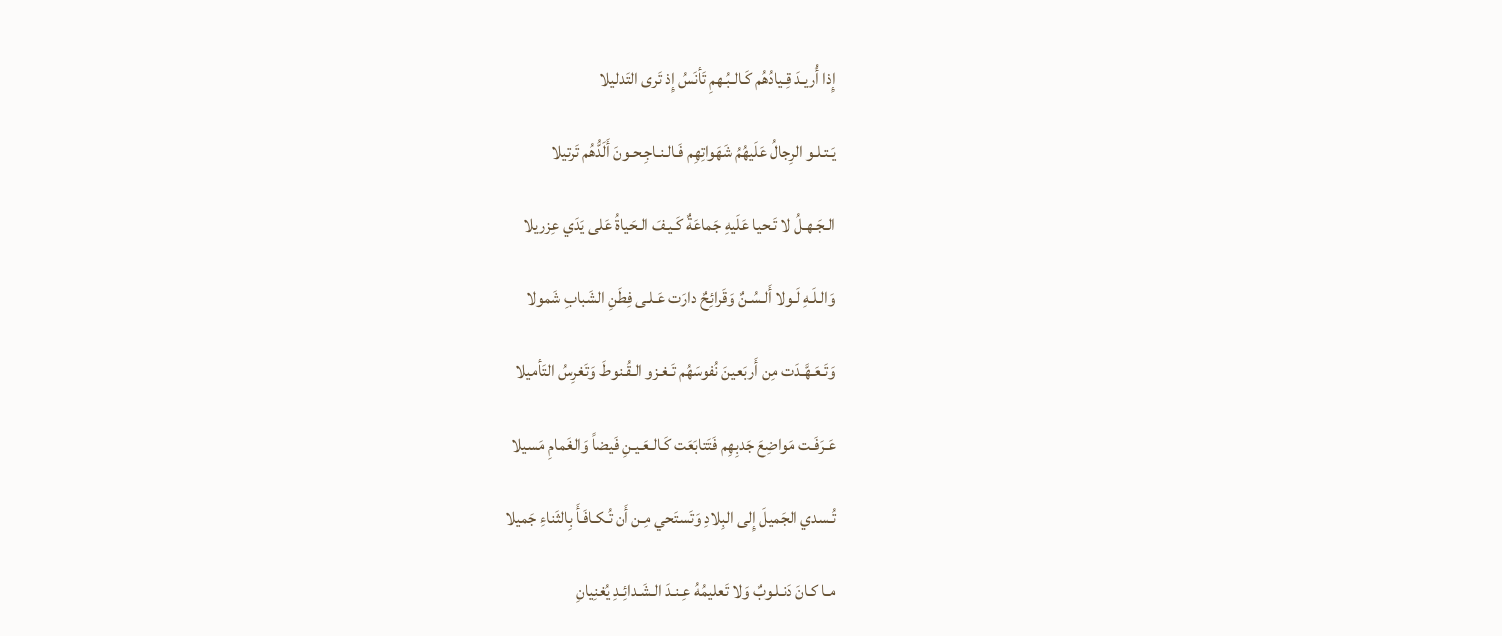إِذا أُريـدَ قِـيادُهُم كَـالـبُـهمِ تَأنَسُ إِذ تَرى التَدليلا

يَـتـلـو الرِجالُ عَلَيهُمُ شَهَواتِهِم فَـالـنـاجِـحـونَ أَلَدُّهُم تَرتيلا

الـجَـهـلُ لا تَـحيا عَلَيهِ جَماعَةٌ كَـيـفَ الـحَياةُ عَلى يَدَي عِزريلا

وَالـلَـهِ لَـولا أَلـسُـنٌ وَقَرائِحٌ دارَت عَـلـى فِطَنِ الشَبابِ شَمولا

وَتَـعَـهَّـدَت مِن أَربَعينَ نُفوسَهُم تَـغـزو الـقُـنوطَ وَتَغرِسُ التَأميلا

عَـرَفَـت مَواضِعَ جَدبِهِم فَتَتابَعَت كَـالـعَـيـنِ فَيضاً وَالغَمامِ مَسيلا

تُـسدي الجَميلَ إِلى البِلادِ وَتَستَحي مِـن أَن تُـكـافَـأَ بِالثَناءِ جَميلا

مـا كـانَ دَنـلـوبٌ وَلا تَعليمُهُ عِـنـدَ الـشَـدائِـدِ يُغنِيانِ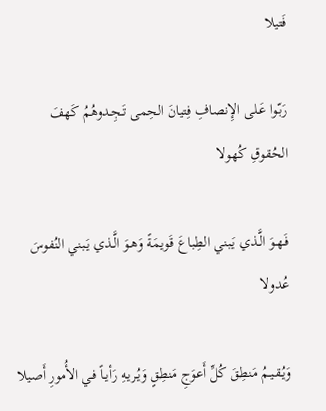فَتيلا

رَبّـوا عَـلى الإِنصافِ فِتيانَ الحِمى تَـجِـدوهُمُ كَهفَ الحُقوقِ كُهولا

فَـهـوَ الَّـذي يَـبني الطِباعَ قَويمَةً وَهـوَ الَّـذي يَـبني النُفوسَ عُدولا

وَيُـقـيـمُ مَنطِقَ كُلِّ أَعوَجِ مَنطِقٍ وَيُـريـهِ رَأيـاً فـي الأُمورِ أَصيلا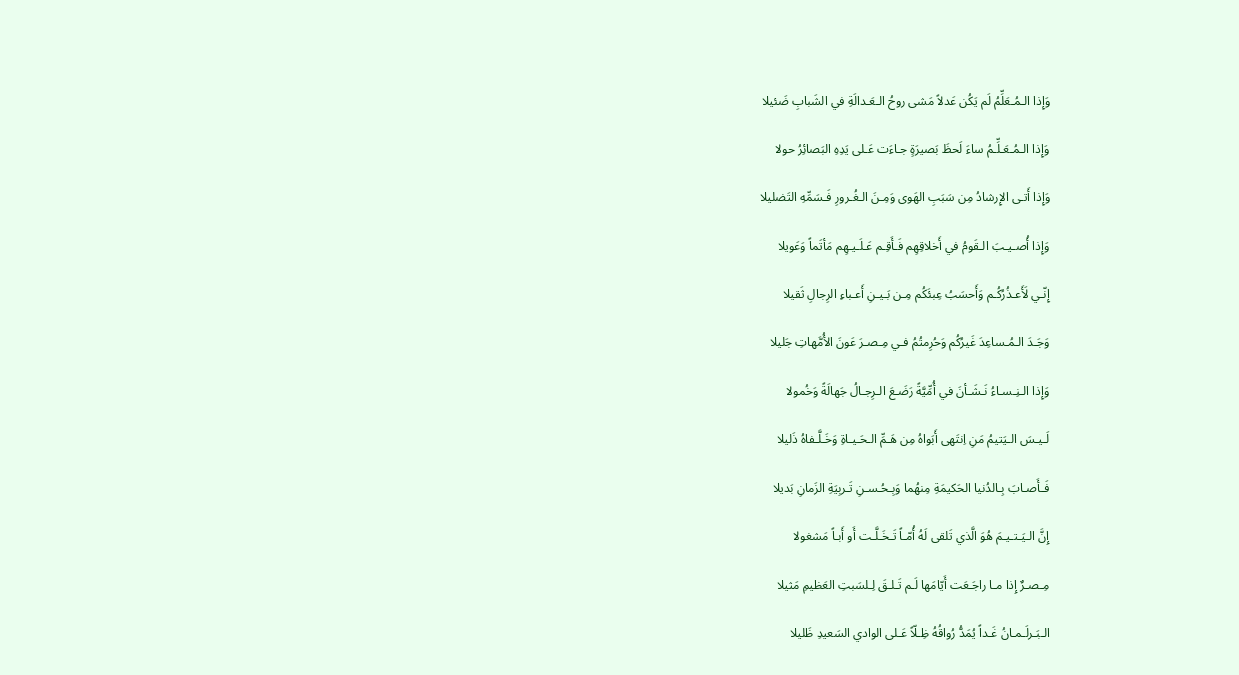وَإِذا الـمُـعَلِّمُ لَم يَكُن عَدلاً مَشى روحُ الـعَـدالَةِ في الشَبابِ ضَئيلا

وَإِذا الـمُـعَـلِّـمُ ساءَ لَحظَ بَصيرَةٍ جـاءَت عَـلى يَدِهِ البَصائِرُ حولا

وَإِذا أَتـى الإِرشادُ مِن سَبَبِ الهَوى وَمِـنَ الـغُـرورِ فَـسَمِّهِ التَضليلا

وَإِذا أُصـيـبَ الـقَومُ في أَخلاقِهِم فَـأَقِـم عَـلَـيـهِم مَأتَماً وَعَويلا

إِنّـي لَأَعـذُرُكُـم وَأَحسَبُ عِبئَكُم مِـن بَـيـنِ أَعـباءِ الرِجالِ ثَقيلا

وَجَـدَ الـمُـساعِدَ غَيرُكُم وَحُرِمتُمُ فـي مِـصـرَ عَونَ الأُمَّهاتِ جَليلا

وَإِذا الـنِـسـاءُ نَـشَـأنَ في أُمِّيَّةً رَضَـعَ الـرِجـالُ جَهالَةً وَخُمولا

لَـيـسَ الـيَتيمُ مَنِ اِنتَهى أَبَواهُ مِن هَـمِّ الـحَـيـاةِ وَخَـلَّـفاهُ ذَليلا

فَـأَصـابَ بِـالدُنيا الحَكيمَةِ مِنهُما وَبِـحُـسـنِ تَـربِيَةِ الزَمانِ بَديلا

إِنَّ الـيَـتـيـمَ هُوَ الَّذي تَلقى لَهُ أُمّـاً تَـخَـلَّـت أَو أَبـاً مَشغولا

مِـصـرٌ إِذا مـا راجَـعَت أَيّامَها لَـم تَـلـقَ لِـلسَبتِ العَظيمِ مَثيلا

الـبَـرلَـمـانُ غَـداً يُمَدُّ رُواقُهُ ظِـلّاً عَـلى الوادي السَعيدِ ظَليلا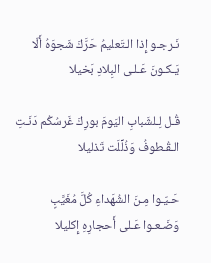نَـرجـو إِذا الـتَعليمُ حَرَّكَ شَجوَهُ أَلّا يَـكـونَ عَـلـى البِلادِ بَخيلا

قُـل لِـلشَبابِ اليَومَ بورِكَ غَرسُكُم دَنَـتِ الـقُـطوفُ وَذُلِّلَت تَذليلا

حَـيّـوا مِـنَ الشُهَداءِ كُلَّ مُغَيَّبٍ وَضَـعـوا عَـلى أَحجارِهِ إِكليلا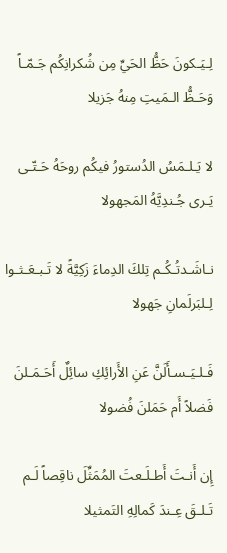لِـيَـكونَ حَظُّ الحَيِّ مِن شُكرانِكُم جَـمّـاً وَحَـظُّ الـمَيتِ مِنهُ جَزيلا

لا يَـلـمَسُ الدُستورُ فيكُم روحَهُ حَـتّـى يَـرى جُـندِيَّهُ المَجهولا

نـاشَـدتُـكُـم تِلكَ الدِماءَ زَكِيَّةً لا تَـبـعَـثـوا لِـلبَرلَمانِ جَهولا

فَـلـيَـسـأَلَنَّ عَنِ الأَرائِكِ سائِلٌ أَحَـمَـلنَ فَضلاً أَم حَمَلنَ فُضولا

إِن أَنـتَ أَطـلَـعتَ المُمَثِّلَ ناقِصاً لَـم تَـلـقَ عِـندَ كَمالِهِ التَمثيلا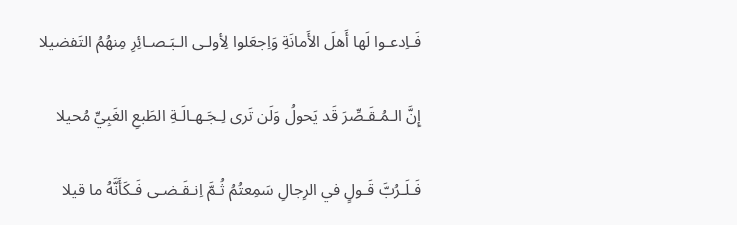فَـاِدعـوا لَها أَهلَ الأَمانَةِ وَاِجعَلوا لِأولـى الـبَـصـائِرِ مِنهُمُ التَفضيلا

إِنَّ الـمُـقَـصِّرَ قَد يَحولُ وَلَن تَرى لِـجَـهـالَـةِ الطَبعِ الغَبِيِّ مُحيلا

فَـلَـرُبَّ قَـولٍ في الرِجالِ سَمِعتُمُ ثُـمَّ اِنـقَـضـى فَـكَأَنَّهُ ما قيلا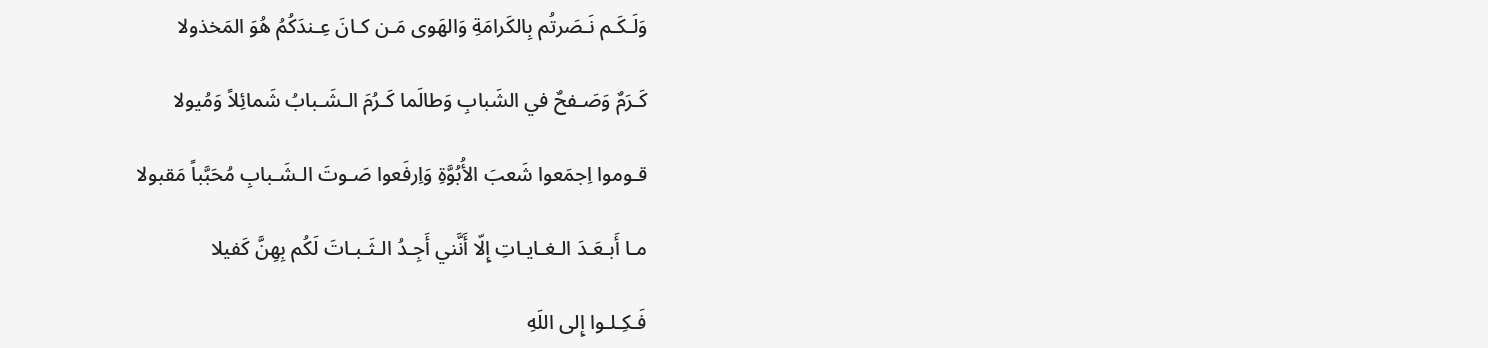وَلَـكَـم نَـصَرتُم بِالكَرامَةِ وَالهَوى مَـن كـانَ عِـندَكُمُ هُوَ المَخذولا

كَـرَمٌ وَصَـفحٌ في الشَبابِ وَطالَما كَـرُمَ الـشَـبابُ شَمائِلاً وَمُيولا

قـوموا اِجمَعوا شَعبَ الأُبُوَّةِ وَاِرفَعوا صَـوتَ الـشَـبابِ مُحَبَّباً مَقبولا

مـا أَبـعَـدَ الـغـايـاتِ إِلّا أَنَّني أَجِـدُ الـثَـبـاتَ لَكُم بِهِنَّ كَفيلا

فَـكِـلـوا إِلى اللَهِ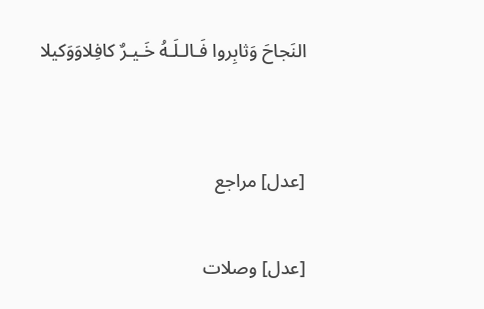النَجاحَ وَثابِروا فَـالـلَـهُ خَـيـرٌ كافِلاوَوَكيلا


[عدل] مراجع

[عدل] وصلات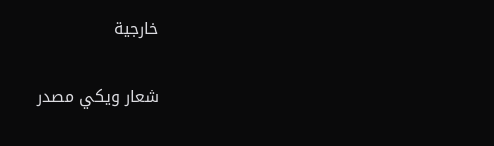خارجية

شعار ويكي مصدر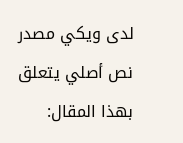لدى ويكي مصدر نص أصلي يتعلق بهذا المقال: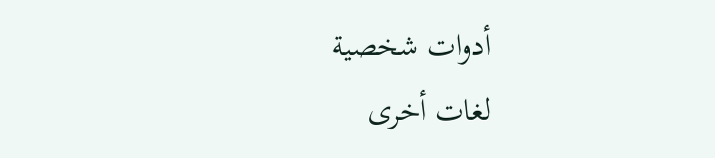أدوات شخصية
لغات أخرى